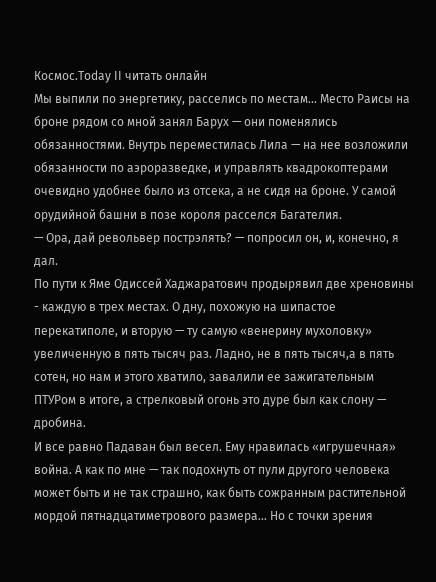Космос.Today II читать онлайн
Мы выпили по энергетику, расселись по местам… Место Раисы на броне рядом со мной занял Барух — они поменялись обязанностями. Внутрь переместилась Лила — на нее возложили обязанности по аэроразведке, и управлять квадрокоптерами очевидно удобнее было из отсека, а не сидя на броне. У самой орудийной башни в позе короля расселся Багателия.
— Ора, дай револьвер пострэлять? — попросил он, и, конечно, я дал.
По пути к Яме Одиссей Хаджаратович продырявил две хреновины - каждую в трех местах. О дну, похожую на шипастое перекатиполе, и вторую — ту самую «венерину мухоловку» увеличенную в пять тысяч раз. Ладно, не в пять тысяч,а в пять сотен, но нам и этого хватило, завалили ее зажигательным ПТУРом в итоге, а стрелковый огонь это дуре был как слону — дробина.
И все равно Падаван был весел. Ему нравилась «игрушечная» война. А как по мне — так подохнуть от пули другого человека может быть и не так страшно, как быть сожранным растительной мордой пятнадцатиметрового размера… Но с точки зрения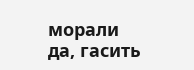морали да, гасить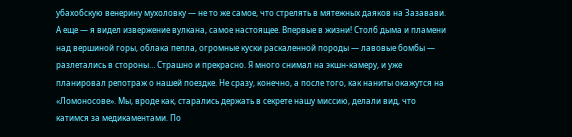убахобскую венерину мухоловку — не то же самое, что стрелять в мятежных даяков на Зазавави.
А еще — я видел извержение вулкана, самое настоящее. Впервые в жизни! Столб дыма и пламени над вершиной горы, облака пепла, огромные куски раскаленной породы — лавовые бомбы — разлетались в стороны… Страшно и прекрасно. Я много снимал на экшн-камеру, и уже планировал репотраж о нашей поездке. Не сразу, конечно, а после того, как наниты окажутся на «Ломоносове». Мы, вроде как, старались держать в секрете нашу миссию, делали вид, что катимся за медикаментами. По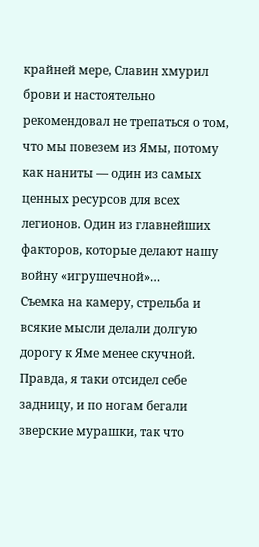крайней мере, Славин хмурил брови и настоятельно рекомендовал не трепаться о том, что мы повезем из Ямы, потому как наниты — один из самых ценных ресурсов для всех легионов. Один из главнейших факторов, которые делают нашу войну «игрушечной»…
Съемка на камеру, стрельба и всякие мысли делали долгую дорогу к Яме менее скучной. Правда, я таки отсидел себе задницу, и по ногам бегали зверские мурашки, так что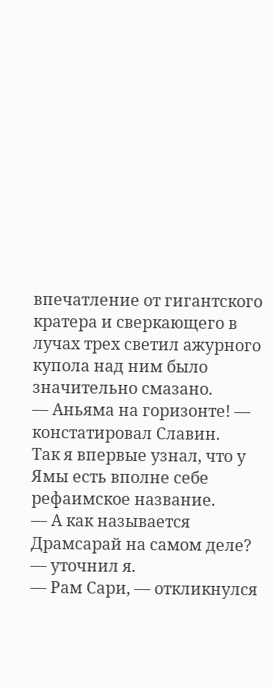впечатление от гигантского кратера и сверкающего в лучах трех светил ажурного купола над ним было значительно смазано.
— Аньяма на горизонте! — констатировал Славин.
Так я впервые узнал, что у Ямы есть вполне себе рефаимское название.
— А как называется Драмсарай на самом деле? — уточнил я.
— Рам Сари, — откликнулся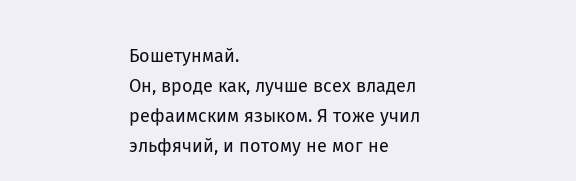Бошетунмай.
Он, вроде как, лучше всех владел рефаимским языком. Я тоже учил эльфячий, и потому не мог не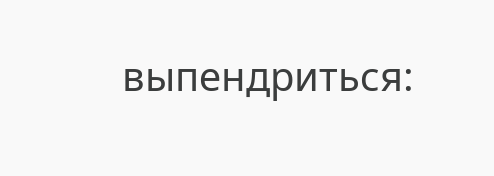выпендриться: